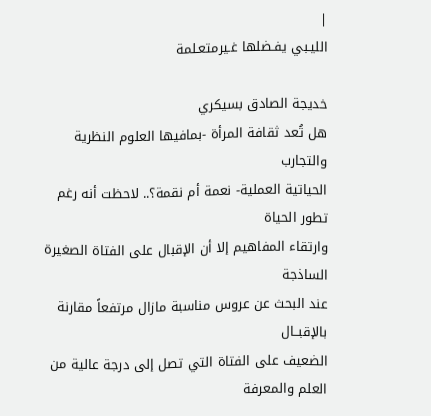|
الليـبي يفـضلها غـيرمتعـلمة

خديجة الصادق بسيكري
هل تُعد ثقافة المرأة -بمافيها العلوم النظرية والتجارب
الحياتية العملية- نعمة أم نقمة؟.. لاحظت أنه رغم تطور الحياة
وارتقاء المفاهيم إلا أن الإقبال على الفتاة الصغيرة الساذجة
عند البحث عن عروس مناسبة مازال مرتفعاً مقارنة بالإقبــال
الضعيف على الفتاة التي تصل إلى درجة عالية من العلم والمعرفة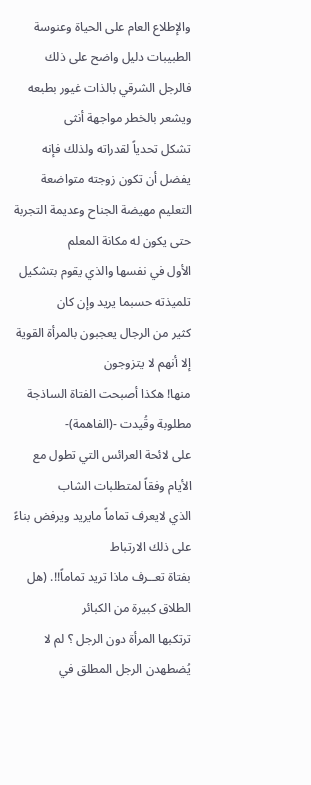والإطلاع العام على الحياة وعنوسة الطبيبات دليل واضح على ذلك
فالرجل الشرقي بالذات غيور بطبعه ويشعر بالخطر مواجهة أنثى
تشكل تحدياً لقدراته ولذلك فإنه يفضل أن تكون زوجته متواضعة
التعليم مهيضة الجناح وعديمة التجربة حتى يكون له مكانة المعلم
الأول في نفسها والذي يقوم بتشكيل تلميذته حسبما يريد وإن كان
كثير من الرجال يعجبون بالمرأة القوية إلا أنهم لا يتزوجون
منها! هكذا أصبحت الفتاة الساذجة مطلوبة وقُيدت -(الفاهمة)-
على لائحة العرائس التي تطول مع الأيام وفقاً لمتطلبات الشاب
الذي لايعرف تماماً مايريد ويرفض بناءً على ذلك الارتباط
بفتاة تعــرف ماذا تريد تماماً!!. (هل الطلاق كبيرة من الكبائر
ترتكبها المرأة دون الرجل ؟ لم لا يُضطهدن الرجل المطلق في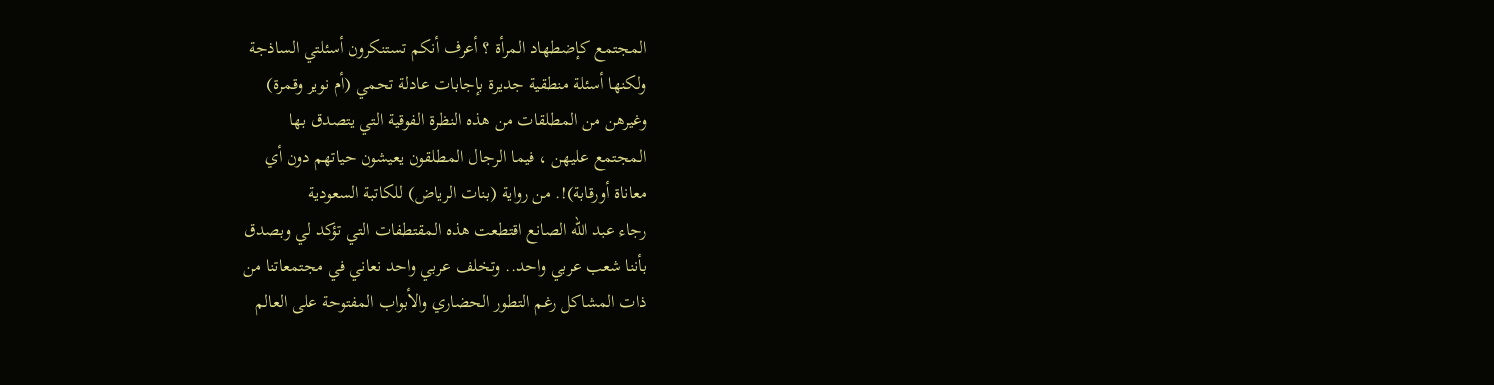المجتمع كإضطهاد المرأة ؟ أعرف أنكم تستنكرون أسئلتي الساذجة
ولكنها أسئلة منطقية جديرة بإجابات عادلة تحمي (أم نوير وقمرة)
وغيرهن من المطلقات من هذه النظرة الفوقية التي يتصدق بها
المجتمع عليهن ، فيما الرجال المطلقون يعيشون حياتهم دون أي
معاناة أورقابة)!. من رواية (بنات الرياض) للكاتبة السعودية
رجاء عبد الله الصانع اقتطعت هذه المقتطفات التي تؤكد لي وبصدق
بأننا شعب عربي واحد.. وتخلف عربي واحد نعاني في مجتمعاتنا من
ذات المشاكل رغم التطور الحضاري والأبواب المفتوحة على العالم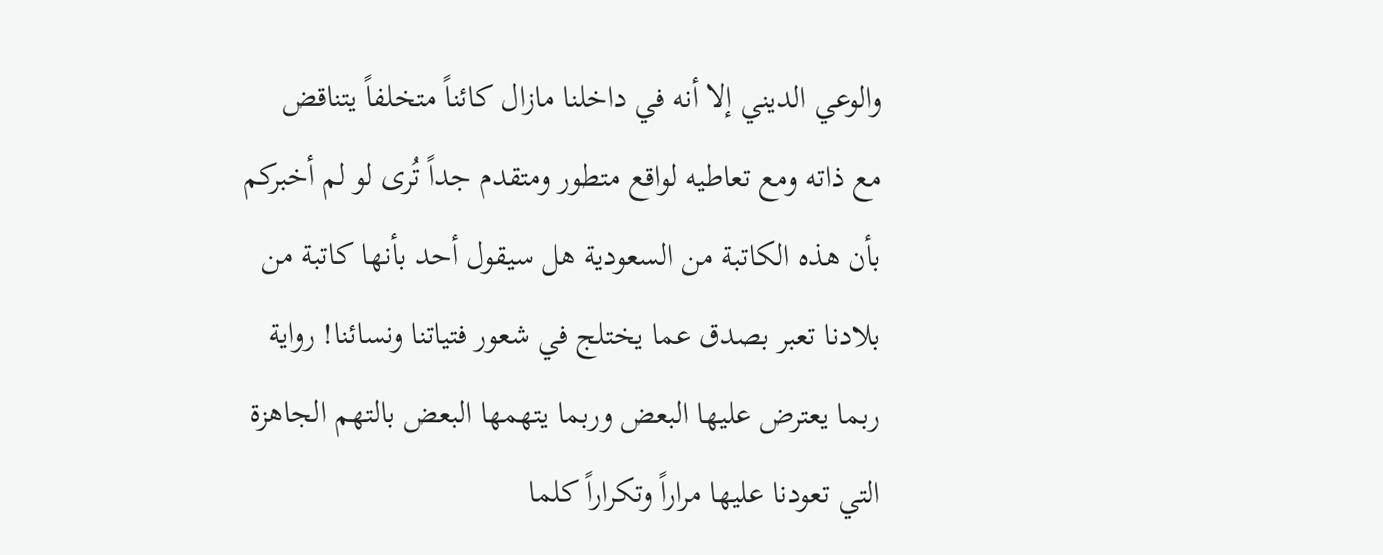والوعي الديني إلا أنه في داخلنا مازال كائناً متخلفاً يتناقض
مع ذاته ومع تعاطيه لواقع متطور ومتقدم جداً تُرى لو لم أخبركم
بأن هذه الكاتبة من السعودية هل سيقول أحد بأنها كاتبة من
بلادنا تعبر بصدق عما يختلج في شعور فتياتنا ونسائنا! رواية
ربما يعترض عليها البعض وربما يتهمها البعض بالتهم الجاهزة
التي تعودنا عليها مراراً وتكراراً كلما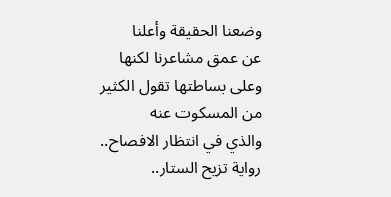وضعنا الحقيقة وأعلنا
عن عمق مشاعرنا لكنها وعلى بساطتها تقول الكثير من المسكوت عنه
والذي في انتظار الافصاح.. رواية تزيح الستار..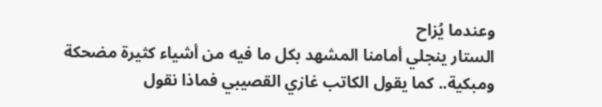وعندما يُزاح
الستار ينجلي أمامنا المشهد بكل ما فيه من أشياء كثيرة مضحكة
ومبكية.. كما يقول الكاتب غازي القصيبي فماذا نقول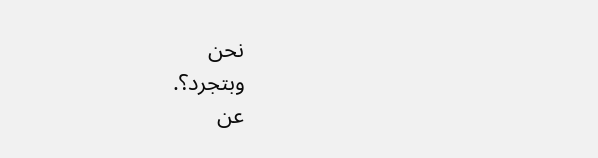نحن
وبتجرد؟.
عن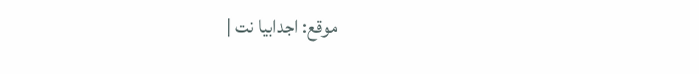موقع: اجدابيا نت |